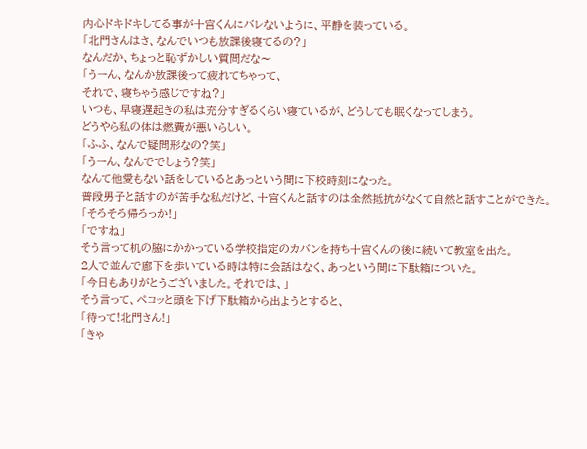内心ドキドキしてる事が十宮くんにバレないように、平静を装っている。
「北門さんはさ、なんでいつも放課後寝てるの?」
なんだか、ちょっと恥ずかしい質問だな〜
「うーん、なんか放課後って疲れてちゃって、
それで、寝ちゃう感じですね?」
いつも、早寝遅起きの私は充分すぎるくらい寝ているが、どうしても眠くなってしまう。
どうやら私の体は燃費が悪いらしい。
「ふふ、なんで疑問形なの?笑」
「うーん、なんででしょう?笑」
なんて他愛もない話をしているとあっという間に下校時刻になった。
普段男子と話すのが苦手な私だけど、十宮くんと話すのは全然抵抗がなくて自然と話すことができた。
「そろそろ帰ろっか!」
「ですね」
そう言って机の脇にかかっている学校指定のカバンを持ち十宮くんの後に続いて教室を出た。
2人で並んで廊下を歩いている時は特に会話はなく、あっという間に下駄箱についた。
「今日もありがとうございました。それでは、」
そう言って、ペコッと頭を下げ下駄箱から出ようとすると、
「待って!北門さん!」
「きゃ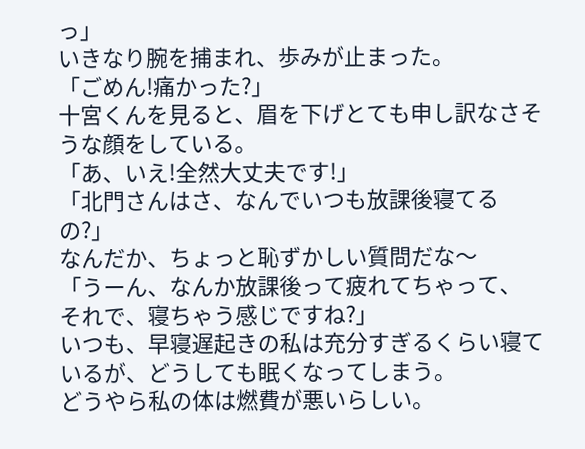っ」
いきなり腕を捕まれ、歩みが止まった。
「ごめん!痛かった?」
十宮くんを見ると、眉を下げとても申し訳なさそうな顔をしている。
「あ、いえ!全然大丈夫です!」
「北門さんはさ、なんでいつも放課後寝てるの?」
なんだか、ちょっと恥ずかしい質問だな〜
「うーん、なんか放課後って疲れてちゃって、
それで、寝ちゃう感じですね?」
いつも、早寝遅起きの私は充分すぎるくらい寝ているが、どうしても眠くなってしまう。
どうやら私の体は燃費が悪いらしい。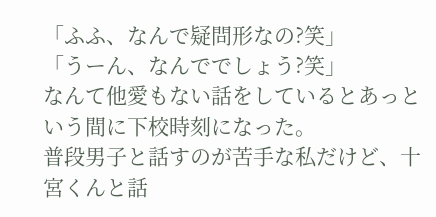「ふふ、なんで疑問形なの?笑」
「うーん、なんででしょう?笑」
なんて他愛もない話をしているとあっという間に下校時刻になった。
普段男子と話すのが苦手な私だけど、十宮くんと話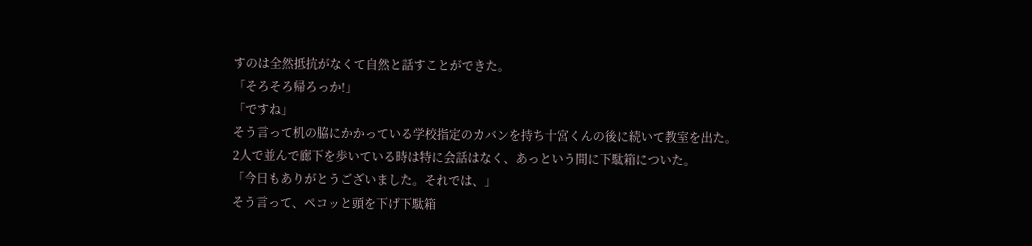すのは全然抵抗がなくて自然と話すことができた。
「そろそろ帰ろっか!」
「ですね」
そう言って机の脇にかかっている学校指定のカバンを持ち十宮くんの後に続いて教室を出た。
2人で並んで廊下を歩いている時は特に会話はなく、あっという間に下駄箱についた。
「今日もありがとうございました。それでは、」
そう言って、ペコッと頭を下げ下駄箱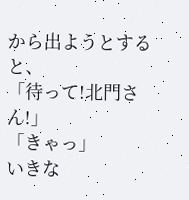から出ようとすると、
「待って!北門さん!」
「きゃっ」
いきな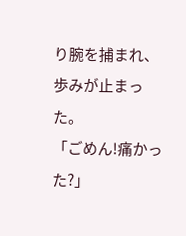り腕を捕まれ、歩みが止まった。
「ごめん!痛かった?」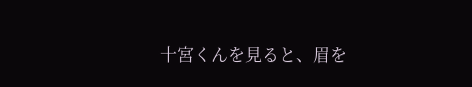十宮くんを見ると、眉を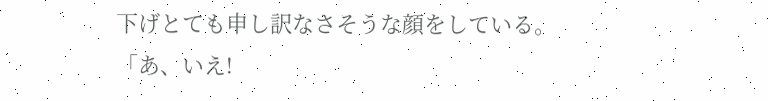下げとても申し訳なさそうな顔をしている。
「あ、いえ!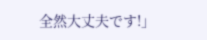全然大丈夫です!」